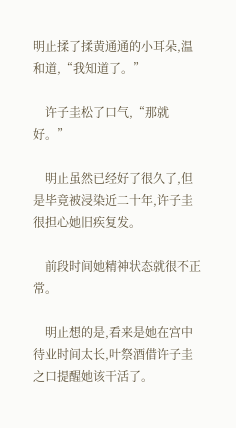明止揉了揉黄通通的小耳朵,温和道,“我知道了。”

    许子圭松了口气,“那就好。”

    明止虽然已经好了很久了,但是毕竟被浸染近二十年,许子圭很担心她旧疾复发。

    前段时间她精神状态就很不正常。

    明止想的是,看来是她在宫中待业时间太长,叶祭酒借许子圭之口提醒她该干活了。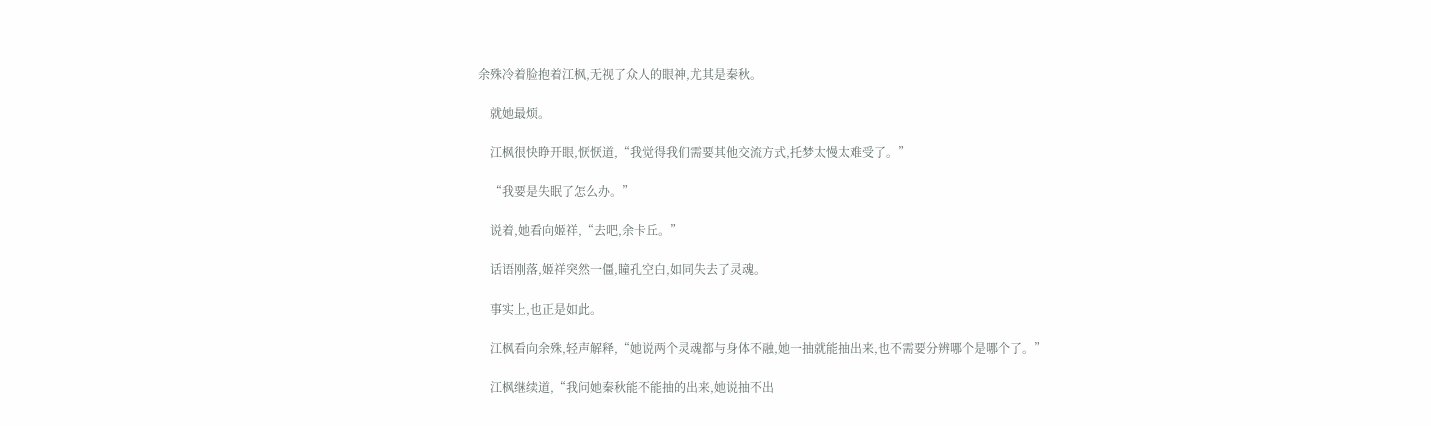余殊冷着脸抱着江枫,无视了众人的眼神,尤其是秦秋。

    就她最烦。

    江枫很快睁开眼,恹恹道,“我觉得我们需要其他交流方式,托梦太慢太难受了。”

    “我要是失眠了怎么办。”

    说着,她看向姬祥,“去吧,余卡丘。”

    话语刚落,姬祥突然一僵,瞳孔空白,如同失去了灵魂。

    事实上,也正是如此。

    江枫看向余殊,轻声解释,“她说两个灵魂都与身体不融,她一抽就能抽出来,也不需要分辨哪个是哪个了。”

    江枫继续道,“我问她秦秋能不能抽的出来,她说抽不出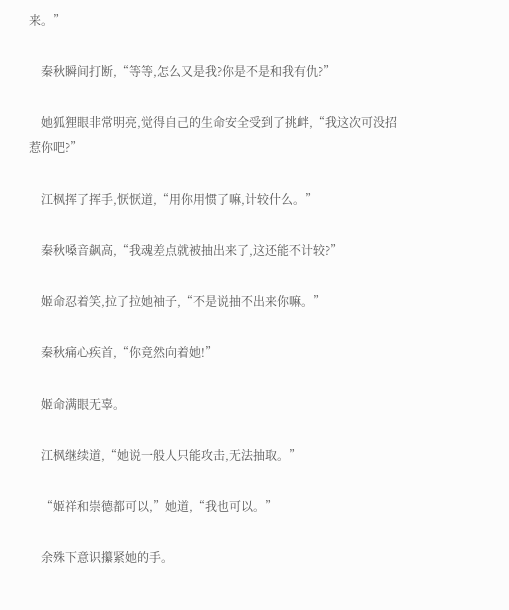来。”

    秦秋瞬间打断,“等等,怎么又是我?你是不是和我有仇?”

    她狐狸眼非常明亮,觉得自己的生命安全受到了挑衅,“我这次可没招惹你吧?”

    江枫挥了挥手,恹恹道,“用你用惯了嘛,计较什么。”

    秦秋嗓音飙高,“我魂差点就被抽出来了,这还能不计较?”

    姬命忍着笑,拉了拉她袖子,“不是说抽不出来你嘛。”

    秦秋痛心疾首,“你竟然向着她!”

    姬命满眼无辜。

    江枫继续道,“她说一般人只能攻击,无法抽取。”

    “姬祥和崇德都可以,”她道,“我也可以。”

    余殊下意识攥紧她的手。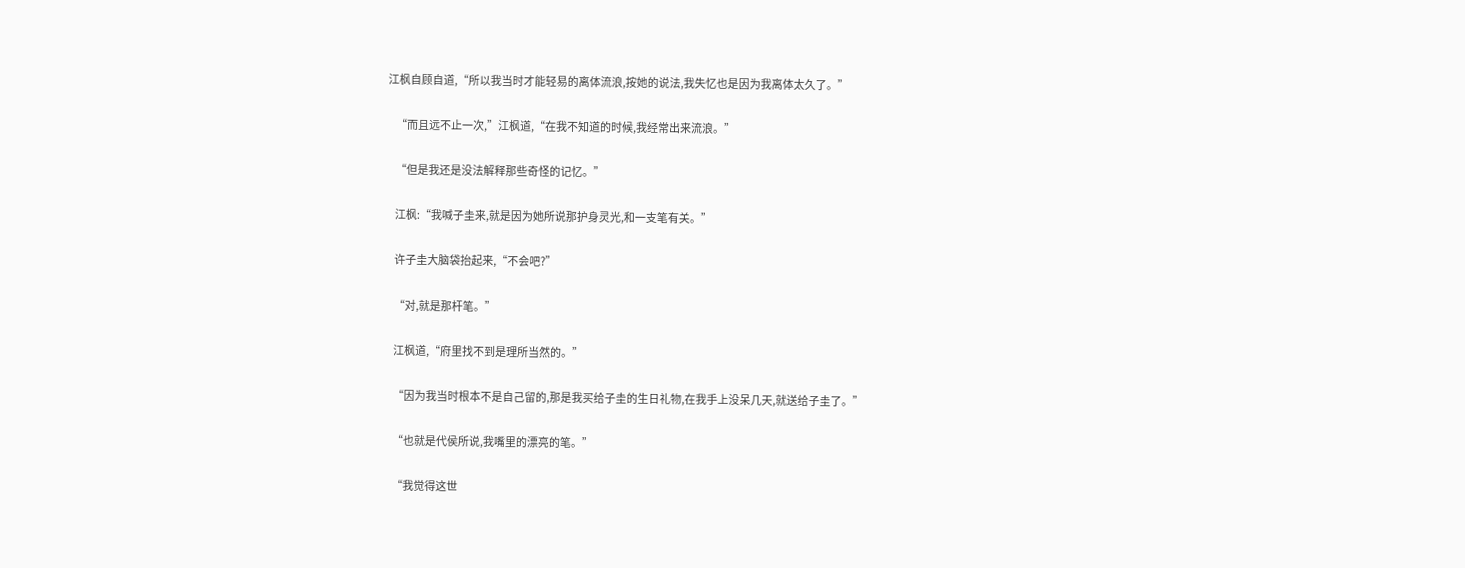江枫自顾自道,“所以我当时才能轻易的离体流浪,按她的说法,我失忆也是因为我离体太久了。”

    “而且远不止一次,”江枫道,“在我不知道的时候,我经常出来流浪。”

    “但是我还是没法解释那些奇怪的记忆。”

    江枫:“我喊子圭来,就是因为她所说那护身灵光,和一支笔有关。”

    许子圭大脑袋抬起来,“不会吧?”

    “对,就是那杆笔。”

    江枫道,“府里找不到是理所当然的。”

    “因为我当时根本不是自己留的,那是我买给子圭的生日礼物,在我手上没呆几天,就送给子圭了。”

    “也就是代侯所说,我嘴里的漂亮的笔。”

    “我觉得这世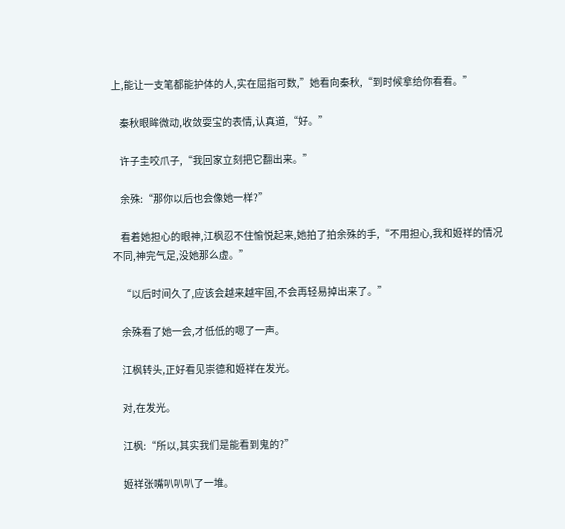上,能让一支笔都能护体的人,实在屈指可数,”她看向秦秋,“到时候拿给你看看。”

    秦秋眼眸微动,收敛耍宝的表情,认真道,“好。”

    许子圭咬爪子,“我回家立刻把它翻出来。”

    余殊:“那你以后也会像她一样?”

    看着她担心的眼神,江枫忍不住愉悦起来,她拍了拍余殊的手,“不用担心,我和姬祥的情况不同,神完气足,没她那么虚。”

    “以后时间久了,应该会越来越牢固,不会再轻易掉出来了。”

    余殊看了她一会,才低低的嗯了一声。

    江枫转头,正好看见崇德和姬祥在发光。

    对,在发光。

    江枫:“所以,其实我们是能看到鬼的?”

    姬祥张嘴叭叭叭了一堆。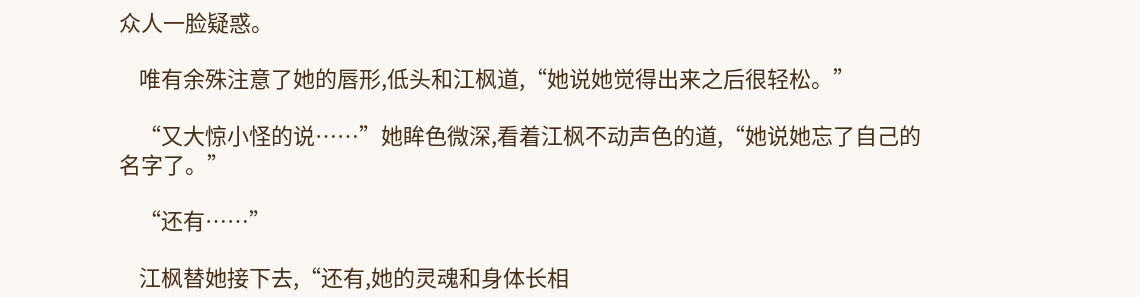众人一脸疑惑。

    唯有余殊注意了她的唇形,低头和江枫道,“她说她觉得出来之后很轻松。”

    “又大惊小怪的说……”她眸色微深,看着江枫不动声色的道,“她说她忘了自己的名字了。”

    “还有……”

    江枫替她接下去,“还有,她的灵魂和身体长相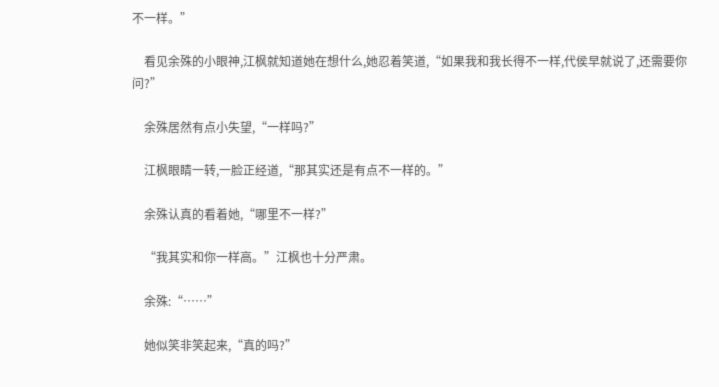不一样。”

    看见余殊的小眼神,江枫就知道她在想什么,她忍着笑道,“如果我和我长得不一样,代侯早就说了,还需要你问?”

    余殊居然有点小失望,“一样吗?”

    江枫眼睛一转,一脸正经道,“那其实还是有点不一样的。”

    余殊认真的看着她,“哪里不一样?”

    “我其实和你一样高。”江枫也十分严肃。

    余殊:“……”

    她似笑非笑起来,“真的吗?”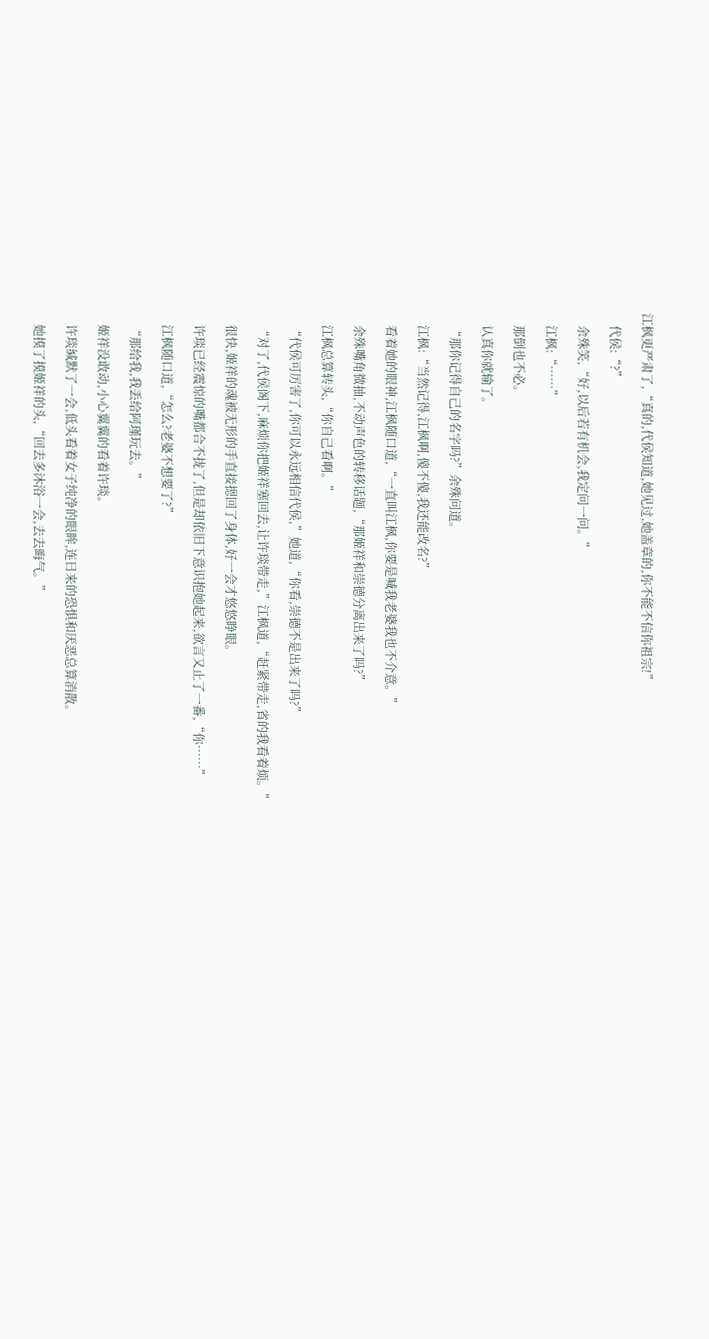江枫更严肃了,“真的,代侯知道,她见过,她盖章的,你不能不信你祖宗!”

    代侯:“?”

    余殊笑,“好,以后若有机会,我定问一问。”

    江枫:“……”

    那倒也不必。

    认真你就输了。

    “那你记得自己的名字吗?”余殊问道。

    江枫:“当然记得,江枫啊,傻不傻,我还能改名?”

    看着她的眼神,江枫随口道,“一直叫江枫,你要是喊我老婆我也不介意。”

    余殊嘴角微抽,不动声色的转移话题,“那姬祥和崇德分离出来了吗?”

    江枫总算转头,“你自己看啊。”

    “代侯可厉害了,你可以永远相信代侯,”她道,“你看,崇德不是出来了吗?”

    “对了,代侯阁下,麻烦你把姬祥塞回去,让许琰带走,”江枫道,“赶紧带走,省的我看着烦。”

    很快,姬祥的魂被无形的手直接摁回了身体,好一会才悠悠睁眼。

    许琰已经震惊的嘴都合不拢了,但是却依旧下意识抱她起来,欲言又止了一番,“你……”

    江枫随口道,“怎么?老婆不想要了?”

    “那给我,我丢给阿瑾玩去。”

    姬祥没敢动,小心翼翼的看着许琰。

    许琰缄默了一会,低头看着女子纯净的眼眸,连日来的恐惧和厌恶总算消散。

    她摸了摸姬祥的头,“回去多沐浴一会,去去晦气。”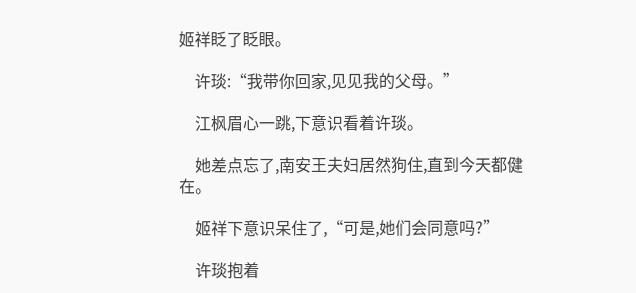姬祥眨了眨眼。

    许琰:“我带你回家,见见我的父母。”

    江枫眉心一跳,下意识看着许琰。

    她差点忘了,南安王夫妇居然狗住,直到今天都健在。

    姬祥下意识呆住了,“可是,她们会同意吗?”

    许琰抱着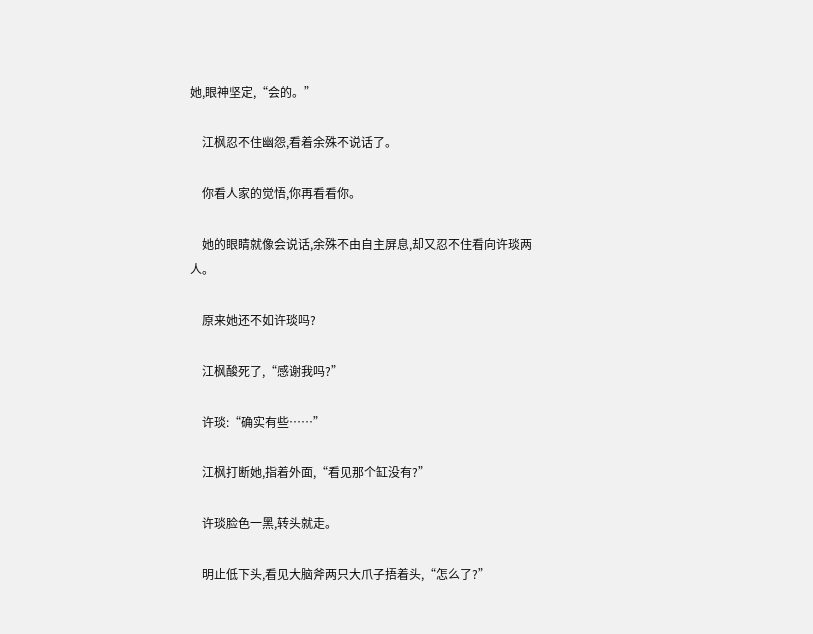她,眼神坚定,“会的。”

    江枫忍不住幽怨,看着余殊不说话了。

    你看人家的觉悟,你再看看你。

    她的眼睛就像会说话,余殊不由自主屏息,却又忍不住看向许琰两人。

    原来她还不如许琰吗?

    江枫酸死了,“感谢我吗?”

    许琰:“确实有些……”

    江枫打断她,指着外面,“看见那个缸没有?”

    许琰脸色一黑,转头就走。

    明止低下头,看见大脑斧两只大爪子捂着头,“怎么了?”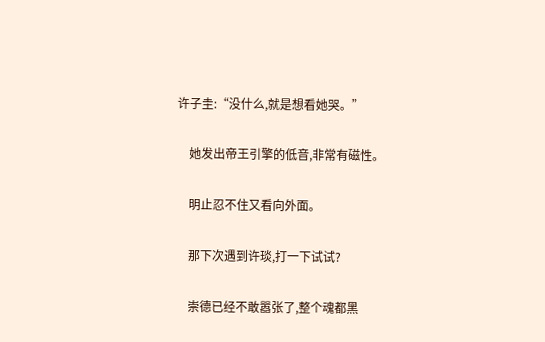许子圭:“没什么,就是想看她哭。”

    她发出帝王引擎的低音,非常有磁性。

    明止忍不住又看向外面。

    那下次遇到许琰,打一下试试?

    崇德已经不敢嚣张了,整个魂都黑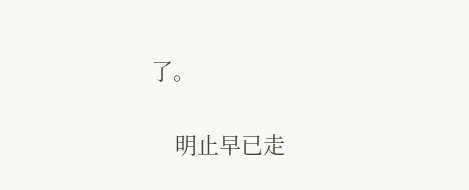了。

    明止早已走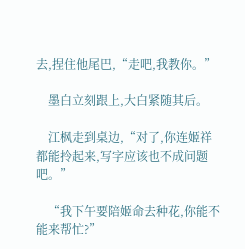去,捏住他尾巴,“走吧,我教你。”

    墨白立刻跟上,大白紧随其后。

    江枫走到桌边,“对了,你连姬祥都能拎起来,写字应该也不成问题吧。”

    “我下午要陪姬命去种花,你能不能来帮忙?”